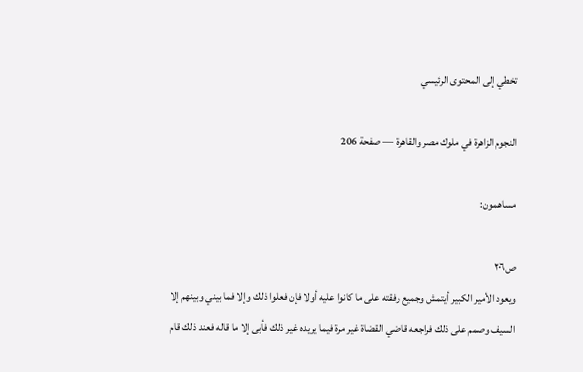تخطي إلى المحتوى الرئيسي

النجوم الزاهرة في ملوك مصر والقاهرة — صفحة 206

مساهمون:

ص٢٠٦
ويعود الأمير الكبير أيتمش وجميع رفقته على ما كانوا عليه أولا فإن فعلوا ذلك وإلا فما بيني وبينهم إلا السيف وصمم على ذلك فراجعه قاضي القضاة غير مرة فيما يريده غير ذلك فأبى إلا ما قاله فعند ذلك قام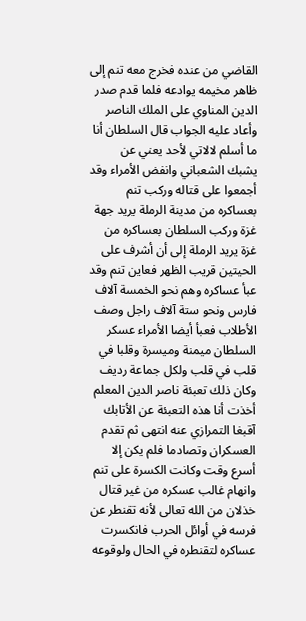القاضي من عنده فخرج معه تنم إلى ظاهر مخيمه يوادعه فلما قدم صدر الدين المناوي على الملك الناصر وأعاد عليه الجواب قال السلطان أنا ما أسلم لالاتي لأحد يعني عن يشبك الشعباني وانفض الأمراء وقد أجمعوا على قتاله وركب تنم بعساكره من مدينة الرملة يريد جهة غزة وركب السلطان بعساكره من غزة يريد الرملة إلى أن أشرف على الحيتين قريب الظهر فعاين تنم وقد عبأ عساكره وهم نحو الخمسة آلاف فارس ونحو ستة آلاف راجل وصف الأطلاب فعبأ أيضا الأمراء عسكر السلطان ميمنة وميسرة وقلبا في قلب في قلب ولكل جماعة رديف وكان ذلك تعبئة ناصر الدين المعلم أخذت أنا هذه التعبئة عن الأتابك آقبغا التمرازي عنه انتهى ثم تقدم العسكران وتصادما فلم يكن إلا أسرع وقت وكانت الكسرة على تنم وانهام غالب عسكره من غير قتال خذلان من الله تعالى لأنه تقنطر عن فرسه في أوائل الحرب فانكسرت عساكره لتقنطره في الحال ولوقوعه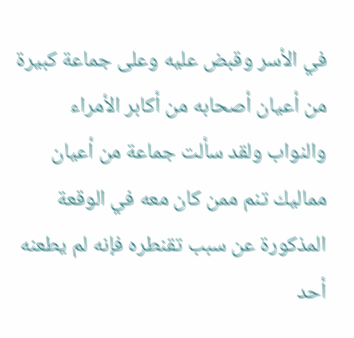في الأسر وقبض عليه وعلى جماعة كبيرة من أعيان أصحابه من أكابر الأمراء والنواب ولقد سألت جماعة من أعيان مماليك تنم ممن كان معه في الوقعة المذكورة عن سبب تقنطره فإنه لم يطعنه أحد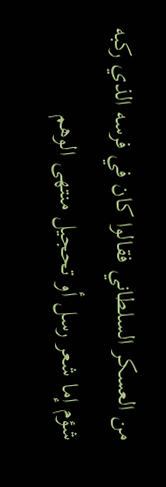من العسكر السلطاني فقالوا كان في فرسه الذي ركبه شؤم إما شعر رسل أو تحجيل منتهى الوهم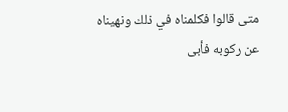متى قالوا فكلمناه في ذلك ونهيناه عن ركوبه فأبى